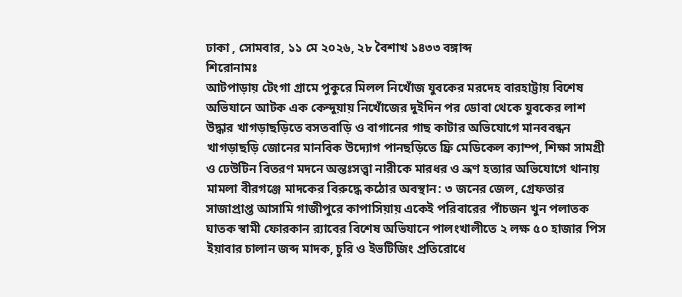ঢাকা , সোমবার, ১১ মে ২০২৬, ২৮ বৈশাখ ১৪৩৩ বঙ্গাব্দ
শিরোনামঃ
আটপাড়ায় টেংগা গ্রামে পুকুরে মিলল নিখোঁজ যুবকের মরদেহ বারহাট্টায় বিশেষ অভিযানে আটক এক কেন্দুয়ায় নিখোঁজের দুইদিন পর ডোবা থেকে যুবকের লাশ উদ্ধার খাগড়াছড়িতে বসতবাড়ি ও বাগানের গাছ কাটার অভিযোগে মানববন্ধন খাগড়াছড়ি জোনের মানবিক উদ্যোগ পানছড়িতে ফ্রি মেডিকেল ক্যাম্প, শিক্ষা সামগ্রী ও ঢেউটিন বিতরণ মদনে অন্তঃসত্ত্বা নারীকে মারধর ও ভ্রূণ হত্যার অভিযোগে থানায় মামলা বীরগঞ্জে মাদকের বিরুদ্ধে কঠোর অবস্থান: ৩ জনের জেল, গ্রেফতার সাজাপ্রাপ্ত আসামি গাজীপুরে কাপাসিয়ায় একেই পরিবারের পাঁচজন খুন পলাতক ঘাতক স্বামী ফোরকান র‌্যাবের বিশেষ অভিযানে পালংখালীতে ২ লক্ষ ৫০ হাজার পিস ইয়াবার চালান জব্দ মাদক, চুরি ও ইভটিজিং প্রতিরোধে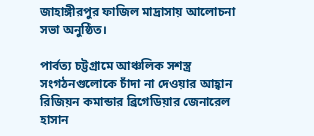জাহাঙ্গীরপুর ফাজিল মাদ্রাসায় আলোচনা সভা অনুষ্ঠিত।

পার্বত্য চট্টগ্রামে আঞ্চলিক সশস্ত্র সংগঠনগুলোকে চাঁদা না দেওয়ার আহ্বান রিজিয়ন কমান্ডার ব্রিগেডিয়ার জেনারেল হাসান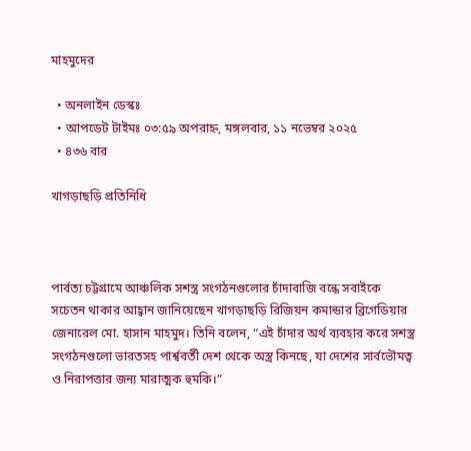মাহমুদের

  • অনলাইন ডেস্কঃ
  • আপডেট টাইমঃ ০৩:৫৯ অপরাহ্ন, মঙ্গলবার, ১১ নভেম্বর ২০২৫
  • ৪৩৬ বার

খাগড়াছড়ি প্রতিনিধি



পার্বত্য চট্টগ্রামে আঞ্চলিক সশস্ত্র সংগঠনগুলোর চাঁদাবাজি বন্ধে সবাইকে সচেতন থাকার আহ্বান জানিয়েছেন খাগড়াছড়ি রিজিয়ন কমান্ডার ব্রিগেডিয়ার জেনারেল মো. হাসান মাহমুদ। তিনি বলেন, “এই চাঁদার অর্থ ব্যবহার করে সশস্ত্র সংগঠনগুলো ভারতসহ পার্শ্ববর্তী দেশ থেকে অস্ত্র কিনছে, যা দেশের সার্বভৌমত্ব ও নিরাপত্তার জন্য মারাত্মক হুমকি।”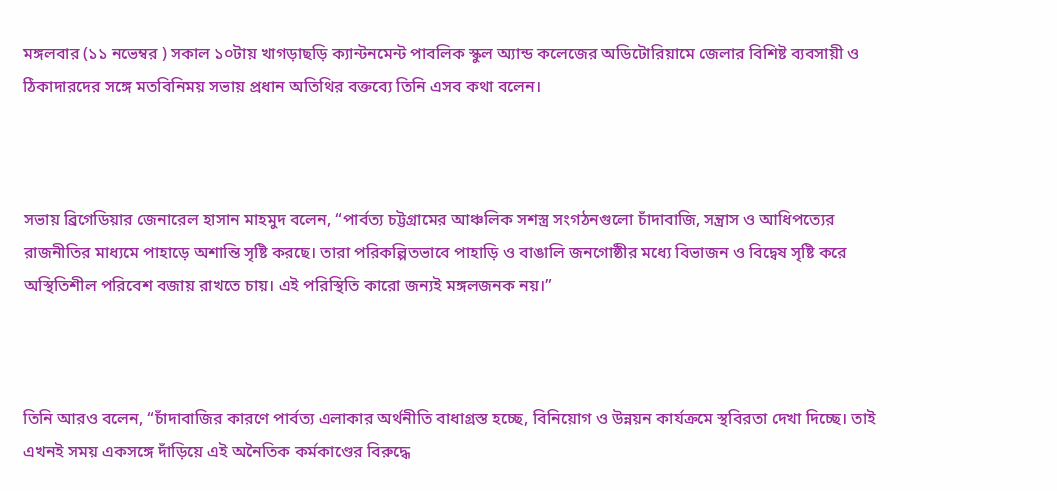মঙ্গলবার (১১ নভেম্বর ) সকাল ১০টায় খাগড়াছড়ি ক্যান্টনমেন্ট পাবলিক স্কুল অ্যান্ড কলেজের অডিটোরিয়ামে জেলার বিশিষ্ট ব্যবসায়ী ও ঠিকাদারদের সঙ্গে মতবিনিময় সভায় প্রধান অতিথির বক্তব্যে তিনি এসব কথা বলেন।



সভায় ব্রিগেডিয়ার জেনারেল হাসান মাহমুদ বলেন, “পার্বত্য চট্টগ্রামের আঞ্চলিক সশস্ত্র সংগঠনগুলো চাঁদাবাজি, সন্ত্রাস ও আধিপত্যের রাজনীতির মাধ্যমে পাহাড়ে অশান্তি সৃষ্টি করছে। তারা পরিকল্পিতভাবে পাহাড়ি ও বাঙালি জনগোষ্ঠীর মধ্যে বিভাজন ও বিদ্বেষ সৃষ্টি করে অস্থিতিশীল পরিবেশ বজায় রাখতে চায়। এই পরিস্থিতি কারো জন্যই মঙ্গলজনক নয়।”



তিনি আরও বলেন, “চাঁদাবাজির কারণে পার্বত্য এলাকার অর্থনীতি বাধাগ্রস্ত হচ্ছে, বিনিয়োগ ও উন্নয়ন কার্যক্রমে স্থবিরতা দেখা দিচ্ছে। তাই এখনই সময় একসঙ্গে দাঁড়িয়ে এই অনৈতিক কর্মকাণ্ডের বিরুদ্ধে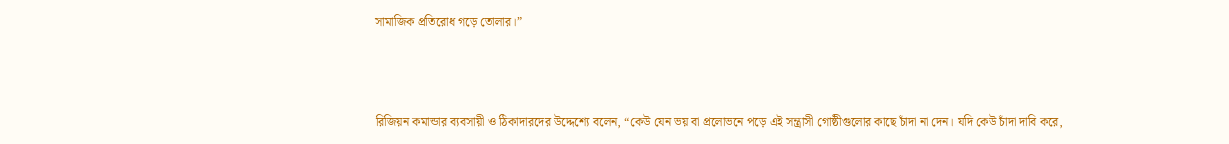সামাজিক প্রতিরোধ গড়ে তোলার।”



রিজিয়ন কমান্ডার ব্যবসায়ী ও ঠিকাদারদের উদ্দেশ্যে বলেন, “কেউ যেন ভয় বা প্রলোভনে পড়ে এই সন্ত্রাসী গোষ্ঠীগুলোর কাছে চাঁদা না দেন। যদি কেউ চাঁদা দাবি করে,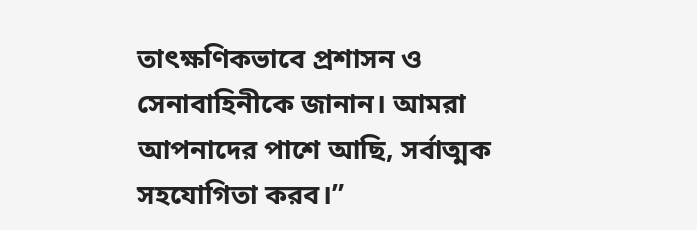তাৎক্ষণিকভাবে প্রশাসন ও সেনাবাহিনীকে জানান। আমরা আপনাদের পাশে আছি, সর্বাত্মক সহযোগিতা করব।”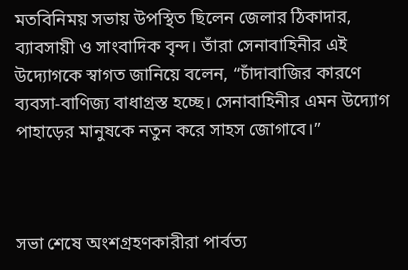মতবিনিময় সভায় উপস্থিত ছিলেন জেলার ঠিকাদার, ব্যাবসায়ী ও সাংবাদিক বৃন্দ। তাঁরা সেনাবাহিনীর এই উদ্যোগকে স্বাগত জানিয়ে বলেন, “চাঁদাবাজির কারণে ব্যবসা-বাণিজ্য বাধাগ্রস্ত হচ্ছে। সেনাবাহিনীর এমন উদ্যোগ পাহাড়ের মানুষকে নতুন করে সাহস জোগাবে।”



সভা শেষে অংশগ্রহণকারীরা পার্বত্য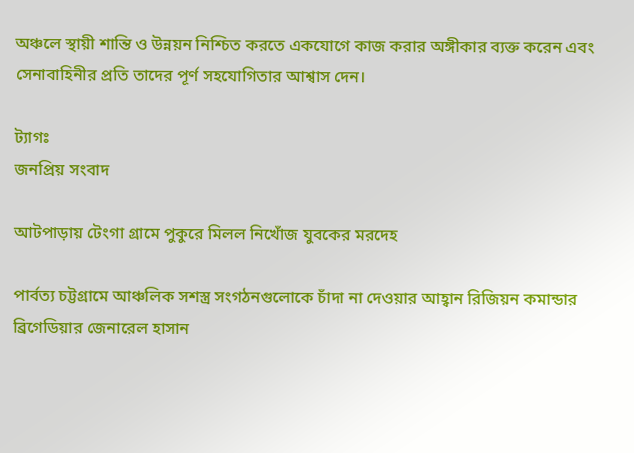অঞ্চলে স্থায়ী শান্তি ও উন্নয়ন নিশ্চিত করতে একযোগে কাজ করার অঙ্গীকার ব্যক্ত করেন এবং সেনাবাহিনীর প্রতি তাদের পূর্ণ সহযোগিতার আশ্বাস দেন।

ট্যাগঃ
জনপ্রিয় সংবাদ

আটপাড়ায় টেংগা গ্রামে পুকুরে মিলল নিখোঁজ যুবকের মরদেহ

পার্বত্য চট্টগ্রামে আঞ্চলিক সশস্ত্র সংগঠনগুলোকে চাঁদা না দেওয়ার আহ্বান রিজিয়ন কমান্ডার ব্রিগেডিয়ার জেনারেল হাসান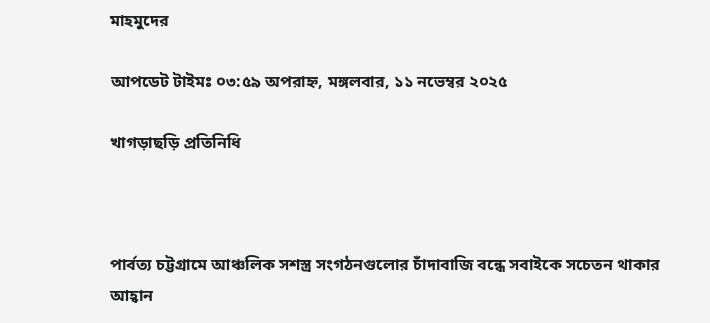মাহমুদের

আপডেট টাইমঃ ০৩:৫৯ অপরাহ্ন, মঙ্গলবার, ১১ নভেম্বর ২০২৫

খাগড়াছড়ি প্রতিনিধি



পার্বত্য চট্টগ্রামে আঞ্চলিক সশস্ত্র সংগঠনগুলোর চাঁদাবাজি বন্ধে সবাইকে সচেতন থাকার আহ্বান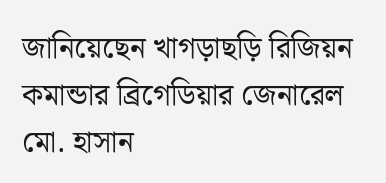জানিয়েছেন খাগড়াছড়ি রিজিয়ন কমান্ডার ব্রিগেডিয়ার জেনারেল মো. হাসান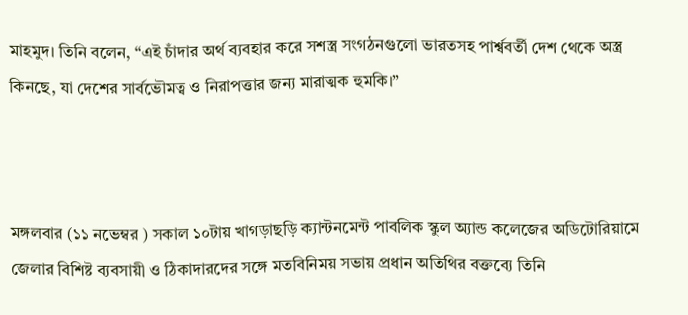মাহমুদ। তিনি বলেন, “এই চাঁদার অর্থ ব্যবহার করে সশস্ত্র সংগঠনগুলো ভারতসহ পার্শ্ববর্তী দেশ থেকে অস্ত্র কিনছে, যা দেশের সার্বভৌমত্ব ও নিরাপত্তার জন্য মারাত্মক হুমকি।”



মঙ্গলবার (১১ নভেম্বর ) সকাল ১০টায় খাগড়াছড়ি ক্যান্টনমেন্ট পাবলিক স্কুল অ্যান্ড কলেজের অডিটোরিয়ামে জেলার বিশিষ্ট ব্যবসায়ী ও ঠিকাদারদের সঙ্গে মতবিনিময় সভায় প্রধান অতিথির বক্তব্যে তিনি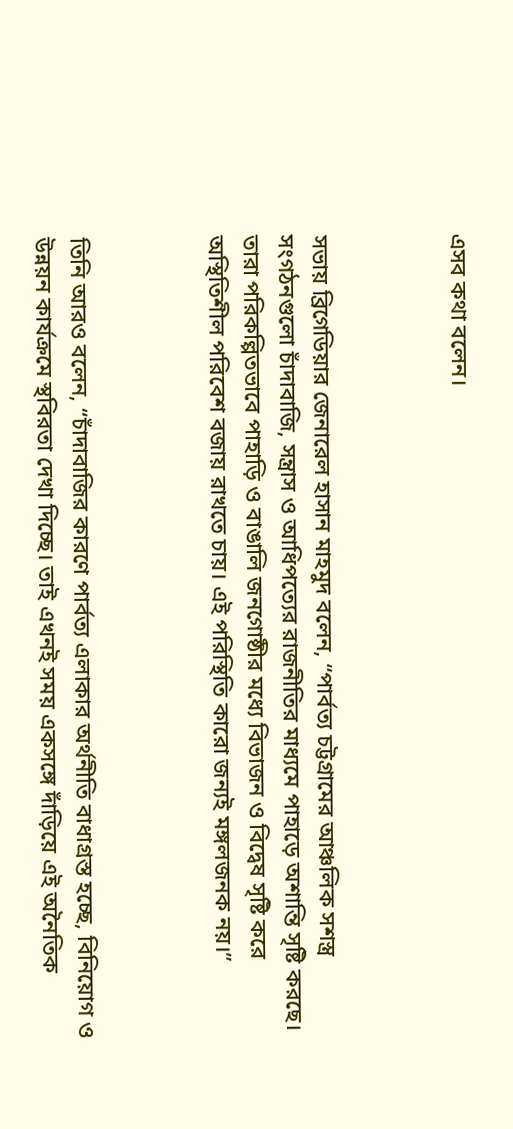এসব কথা বলেন।



সভায় ব্রিগেডিয়ার জেনারেল হাসান মাহমুদ বলেন, “পার্বত্য চট্টগ্রামের আঞ্চলিক সশস্ত্র সংগঠনগুলো চাঁদাবাজি, সন্ত্রাস ও আধিপত্যের রাজনীতির মাধ্যমে পাহাড়ে অশান্তি সৃষ্টি করছে। তারা পরিকল্পিতভাবে পাহাড়ি ও বাঙালি জনগোষ্ঠীর মধ্যে বিভাজন ও বিদ্বেষ সৃষ্টি করে অস্থিতিশীল পরিবেশ বজায় রাখতে চায়। এই পরিস্থিতি কারো জন্যই মঙ্গলজনক নয়।”



তিনি আরও বলেন, “চাঁদাবাজির কারণে পার্বত্য এলাকার অর্থনীতি বাধাগ্রস্ত হচ্ছে, বিনিয়োগ ও উন্নয়ন কার্যক্রমে স্থবিরতা দেখা দিচ্ছে। তাই এখনই সময় একসঙ্গে দাঁড়িয়ে এই অনৈতিক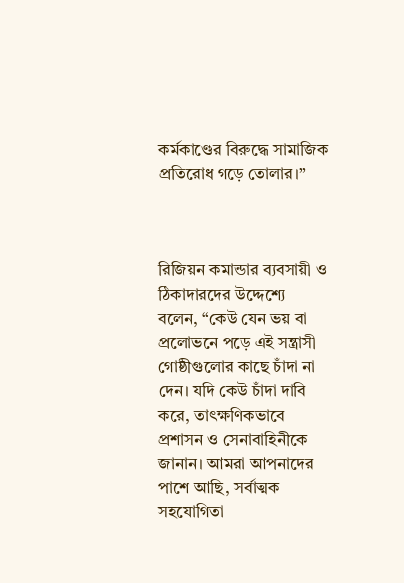কর্মকাণ্ডের বিরুদ্ধে সামাজিক প্রতিরোধ গড়ে তোলার।”



রিজিয়ন কমান্ডার ব্যবসায়ী ও ঠিকাদারদের উদ্দেশ্যে বলেন, “কেউ যেন ভয় বা প্রলোভনে পড়ে এই সন্ত্রাসী গোষ্ঠীগুলোর কাছে চাঁদা না দেন। যদি কেউ চাঁদা দাবি করে, তাৎক্ষণিকভাবে প্রশাসন ও সেনাবাহিনীকে জানান। আমরা আপনাদের পাশে আছি, সর্বাত্মক সহযোগিতা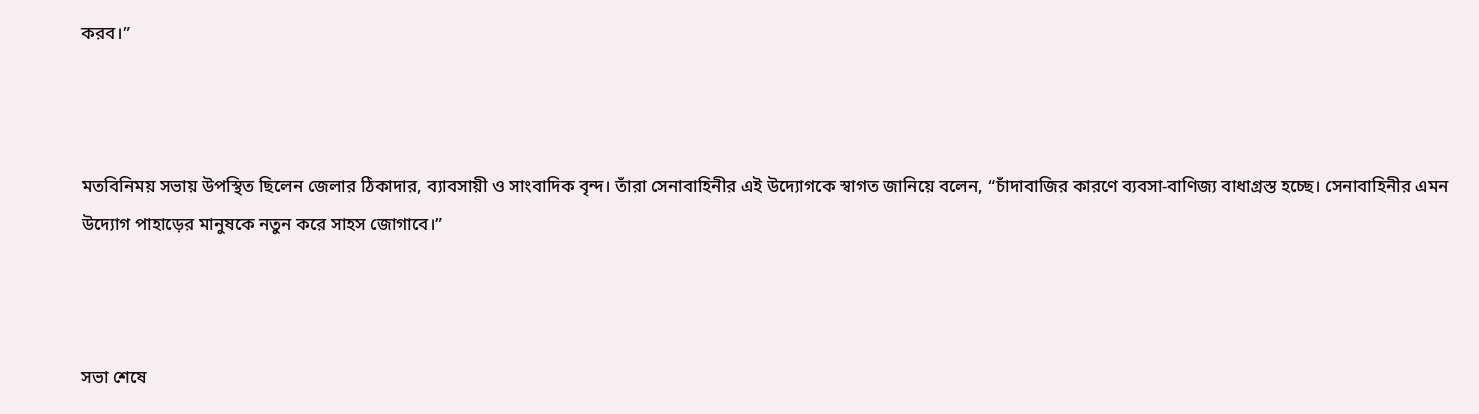করব।”



মতবিনিময় সভায় উপস্থিত ছিলেন জেলার ঠিকাদার, ব্যাবসায়ী ও সাংবাদিক বৃন্দ। তাঁরা সেনাবাহিনীর এই উদ্যোগকে স্বাগত জানিয়ে বলেন, “চাঁদাবাজির কারণে ব্যবসা-বাণিজ্য বাধাগ্রস্ত হচ্ছে। সেনাবাহিনীর এমন উদ্যোগ পাহাড়ের মানুষকে নতুন করে সাহস জোগাবে।”



সভা শেষে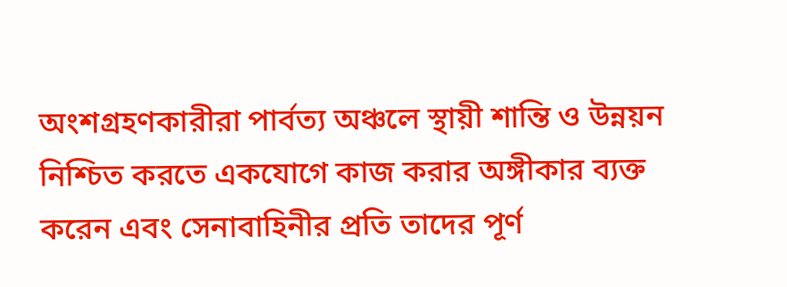অংশগ্রহণকারীরা পার্বত্য অঞ্চলে স্থায়ী শান্তি ও উন্নয়ন নিশ্চিত করতে একযোগে কাজ করার অঙ্গীকার ব্যক্ত করেন এবং সেনাবাহিনীর প্রতি তাদের পূর্ণ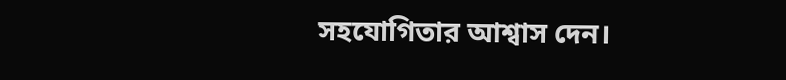সহযোগিতার আশ্বাস দেন।